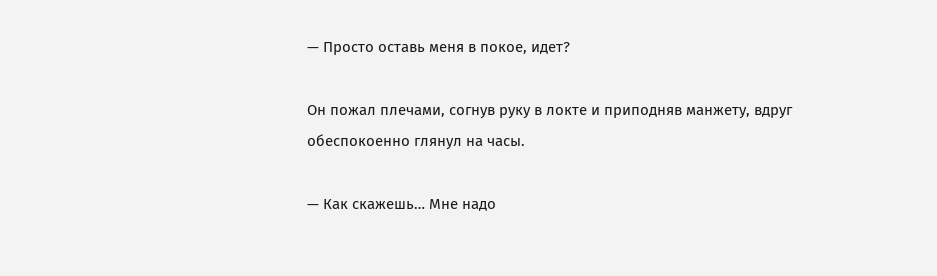— Просто оставь меня в покое, идет?

Он пожал плечами, согнув руку в локте и приподняв манжету, вдруг обеспокоенно глянул на часы.

— Как скажешь… Мне надо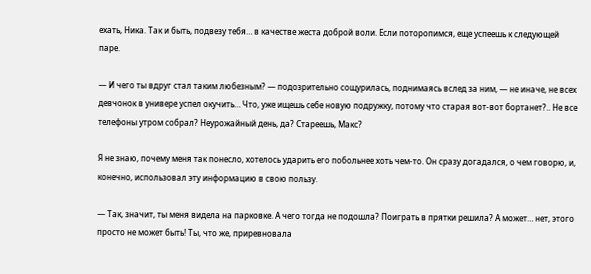ехать, Ника. Так и быть, подвезу тебя… в качестве жеста доброй воли. Если поторопимся, еще успеешь к следующей паре.

— И чего ты вдруг стал таким любезным? — подозрительно сощурилась, поднимаясь вслед за ним, — не иначе, не всех девчонок в универе успел окучить… Что, уже ищешь себе новую подружку, потому что старая вот-вот бортанет?.. Не все телефоны утром собрал? Неурожайный день, да? Стареешь, Макс?

Я не знаю, почему меня так понесло, хотелось ударить его побольнее хоть чем-то. Он сразу догадался, о чем говорю, и, конечно, использовал эту информацию в свою пользу.

— Так, значит, ты меня видела на парковке. А чего тогда не подошла? Поиграть в прятки решила? А может… нет, этого просто не может быть! Ты, что же, приревновала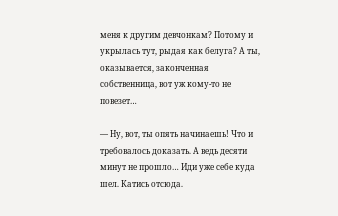меня к другим девчонкам? Потому и укрылась тут, рыдая как белуга? А ты, оказывается, законченная собственница, вот уж кому-то не повезет…

— Ну, вот, ты опять начинаешь! Что и требовалось доказать. А ведь десяти минут не прошло… Иди уже себе куда шел. Катись отсюда.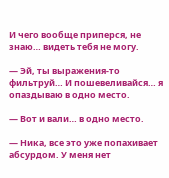И чего вообще приперся, не знаю… видеть тебя не могу.

— Эй, ты выражения-то фильтруй… И пошевеливайся… я опаздываю в одно место.

— Вот и вали… в одно место.

— Ника, все это уже попахивает абсурдом. У меня нет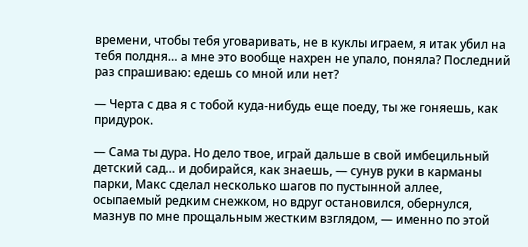времени, чтобы тебя уговаривать, не в куклы играем, я итак убил на тебя полдня… а мне это вообще нахрен не упало, поняла? Последний раз спрашиваю: едешь со мной или нет?

— Черта с два я с тобой куда-нибудь еще поеду, ты же гоняешь, как придурок.

— Сама ты дура. Но дело твое, играй дальше в свой имбецильный детский сад… и добирайся, как знаешь, — сунув руки в карманы парки, Макс сделал несколько шагов по пустынной аллее, осыпаемый редким снежком, но вдруг остановился, обернулся, мазнув по мне прощальным жестким взглядом, — именно по этой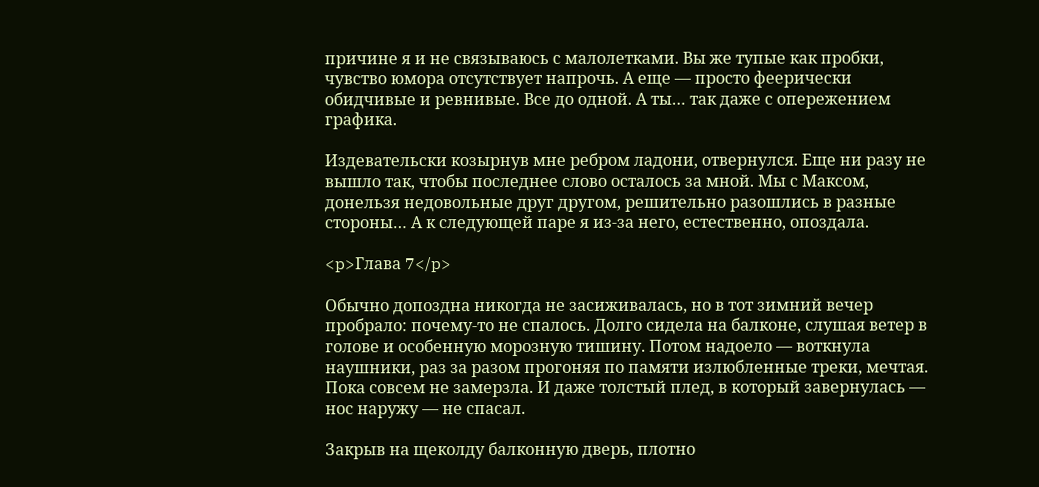причине я и не связываюсь с малолетками. Вы же тупые как пробки, чувство юмора отсутствует напрочь. А еще — просто феерически обидчивые и ревнивые. Все до одной. А ты… так даже с опережением графика.

Издевательски козырнув мне ребром ладони, отвернулся. Еще ни разу не вышло так, чтобы последнее слово осталось за мной. Мы с Максом, донельзя недовольные друг другом, решительно разошлись в разные стороны… А к следующей паре я из-за него, естественно, опоздала.

<p>Глава 7</p>

Обычно допоздна никогда не засиживалась, но в тот зимний вечер пробрало: почему-то не спалось. Долго сидела на балконе, слушая ветер в голове и особенную морозную тишину. Потом надоело — воткнула наушники, раз за разом прогоняя по памяти излюбленные треки, мечтая. Пока совсем не замерзла. И даже толстый плед, в который завернулась — нос наружу — не спасал.

Закрыв на щеколду балконную дверь, плотно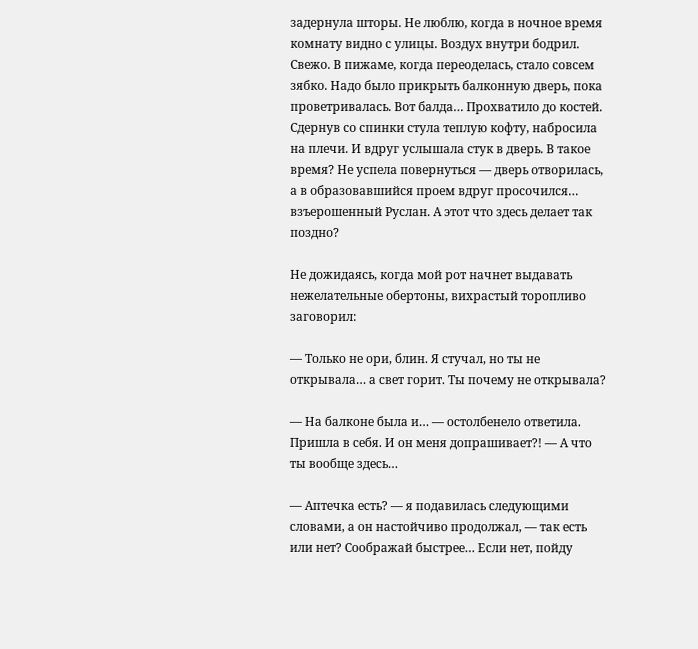задернула шторы. Не люблю, когда в ночное время комнату видно с улицы. Воздух внутри бодрил. Свежо. В пижаме, когда переоделась, стало совсем зябко. Надо было прикрыть балконную дверь, пока проветривалась. Вот балда… Прохватило до костей. Сдернув со спинки стула теплую кофту, набросила на плечи. И вдруг услышала стук в дверь. В такое время? Не успела повернуться — дверь отворилась, а в образовавшийся проем вдруг просочился… взъерошенный Руслан. А этот что здесь делает так поздно?

Не дожидаясь, когда мой рот начнет выдавать нежелательные обертоны, вихрастый торопливо заговорил:

— Только не ори, блин. Я стучал, но ты не открывала… а свет горит. Ты почему не открывала?

— На балконе была и… — остолбенело ответила. Пришла в себя. И он меня допрашивает?! — А что ты вообще здесь…

— Аптечка есть? — я подавилась следующими словами, а он настойчиво продолжал, — так есть или нет? Соображай быстрее… Если нет, пойду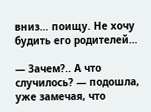вниз… поищу. Не хочу будить его родителей…

— Зачем?.. А что случилось? — подошла, уже замечая, что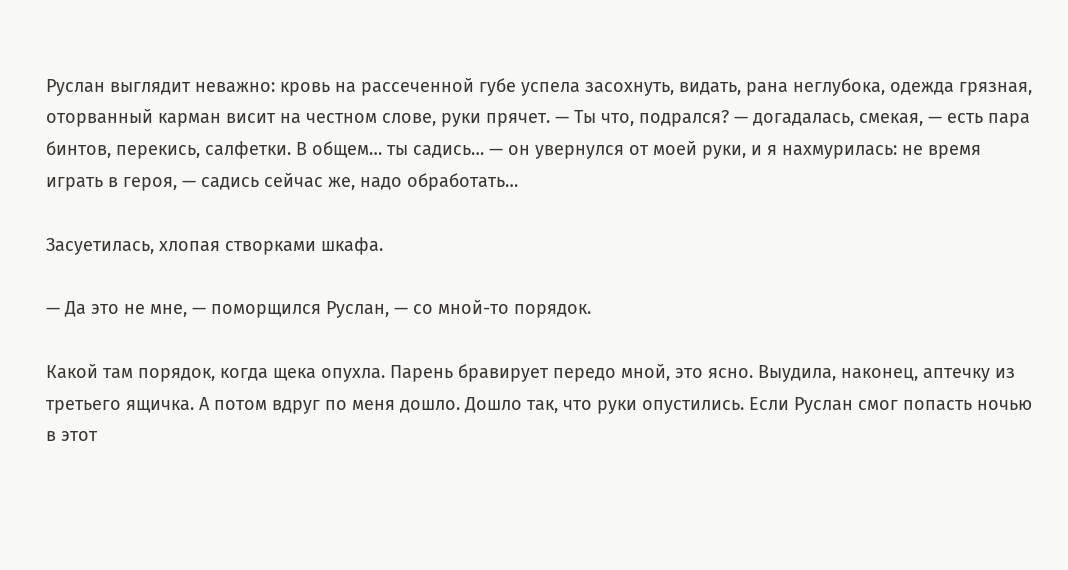Руслан выглядит неважно: кровь на рассеченной губе успела засохнуть, видать, рана неглубока, одежда грязная, оторванный карман висит на честном слове, руки прячет. — Ты что, подрался? — догадалась, смекая, — есть пара бинтов, перекись, салфетки. В общем… ты садись… — он увернулся от моей руки, и я нахмурилась: не время играть в героя, — садись сейчас же, надо обработать…

Засуетилась, хлопая створками шкафа.

— Да это не мне, — поморщился Руслан, — со мной-то порядок.

Какой там порядок, когда щека опухла. Парень бравирует передо мной, это ясно. Выудила, наконец, аптечку из третьего ящичка. А потом вдруг по меня дошло. Дошло так, что руки опустились. Если Руслан смог попасть ночью в этот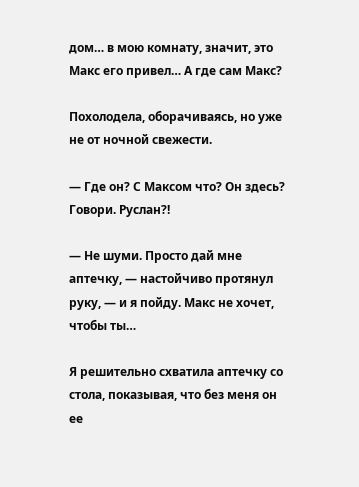дом… в мою комнату, значит, это Макс его привел… А где сам Макс?

Похолодела, оборачиваясь, но уже не от ночной свежести.

— Где он? С Максом что? Он здесь? Говори. Руслан?!

— Не шуми. Просто дай мне аптечку, — настойчиво протянул руку, — и я пойду. Макс не хочет, чтобы ты…

Я решительно схватила аптечку со стола, показывая, что без меня он ее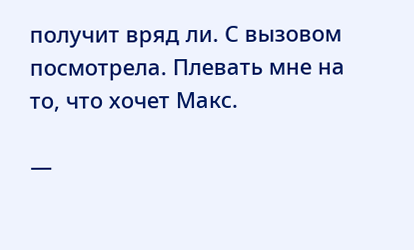получит вряд ли. С вызовом посмотрела. Плевать мне на то, что хочет Макс.

—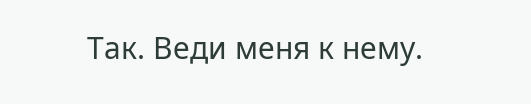Так. Веди меня к нему.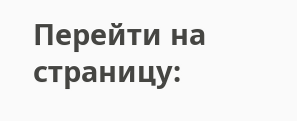Перейти на страницу: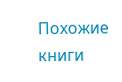Похожие книги